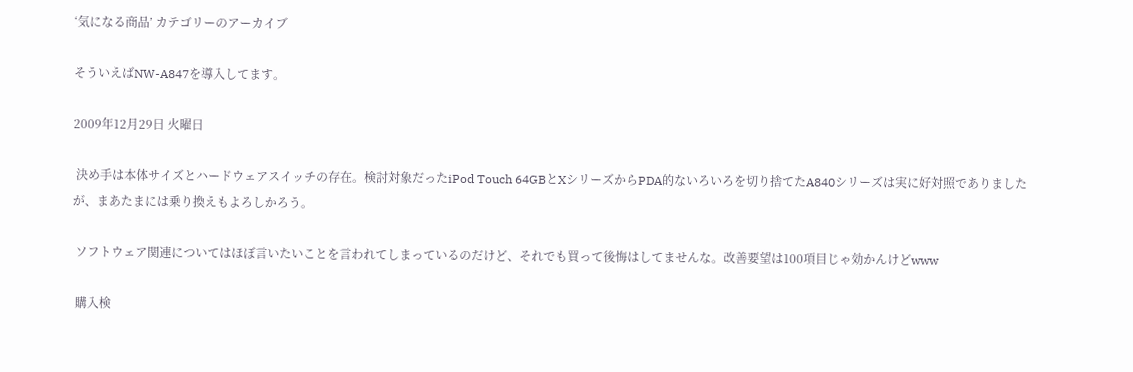‘気になる商品’ カテゴリーのアーカイブ

そういえばNW-A847を導入してます。

2009年12月29日 火曜日

 決め手は本体サイズとハードウェアスイッチの存在。検討対象だったiPod Touch 64GBとXシリーズからPDA的ないろいろを切り捨てたA840シリーズは実に好対照でありましたが、まあたまには乗り換えもよろしかろう。

 ソフトウェア関連についてはほぼ言いたいことを言われてしまっているのだけど、それでも買って後悔はしてませんな。改善要望は100項目じゃ効かんけどwww

 購入検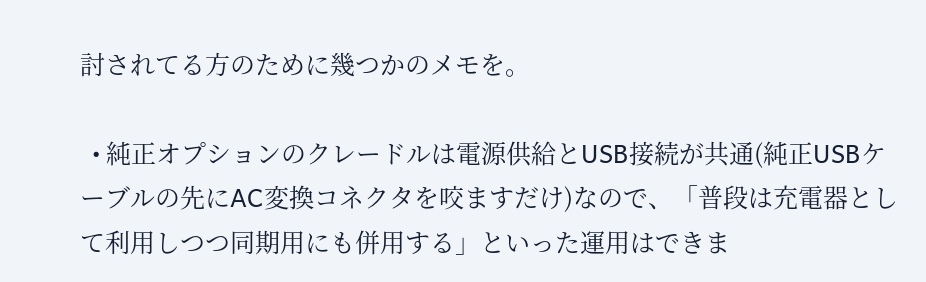討されてる方のために幾つかのメモを。

  • 純正オプションのクレードルは電源供給とUSB接続が共通(純正USBケーブルの先にAC変換コネクタを咬ますだけ)なので、「普段は充電器として利用しつつ同期用にも併用する」といった運用はできま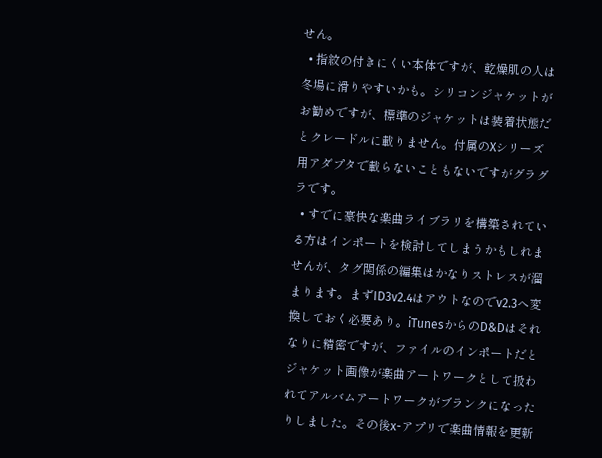せん。
  • 指紋の付きにくい本体ですが、乾燥肌の人は冬場に滑りやすいかも。シリコンジャケットがお勧めですが、標準のジャケットは装着状態だとクレードルに載りません。付属のXシリーズ用アダプタで載らないこともないですがグラグラです。
  • すでに豪快な楽曲ライブラリを構築されている方はインポートを検討してしまうかもしれませんが、タグ関係の編集はかなりストレスが溜まります。まずID3v2.4はアウトなのでv2.3へ変換しておく必要あり。iTunesからのD&Dはそれなりに精密ですが、ファイルのインポートだとジャケット画像が楽曲アートワークとして扱われてアルバムアートワークがブランクになったりしました。その後x-アプリで楽曲情報を更新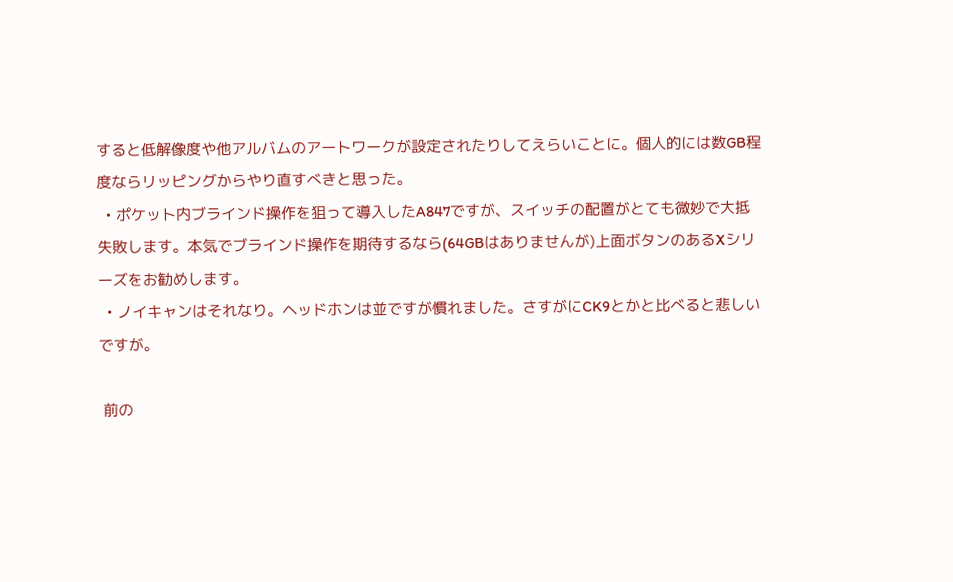すると低解像度や他アルバムのアートワークが設定されたりしてえらいことに。個人的には数GB程度ならリッピングからやり直すべきと思った。
  • ポケット内ブラインド操作を狙って導入したA847ですが、スイッチの配置がとても微妙で大抵失敗します。本気でブラインド操作を期待するなら(64GBはありませんが)上面ボタンのあるXシリーズをお勧めします。
  • ノイキャンはそれなり。ヘッドホンは並ですが慣れました。さすがにCK9とかと比べると悲しいですが。

 前の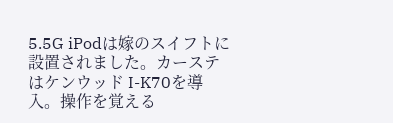5.5G iPodは嫁のスイフトに設置されました。カーステはケンウッド I-K70を導入。操作を覚える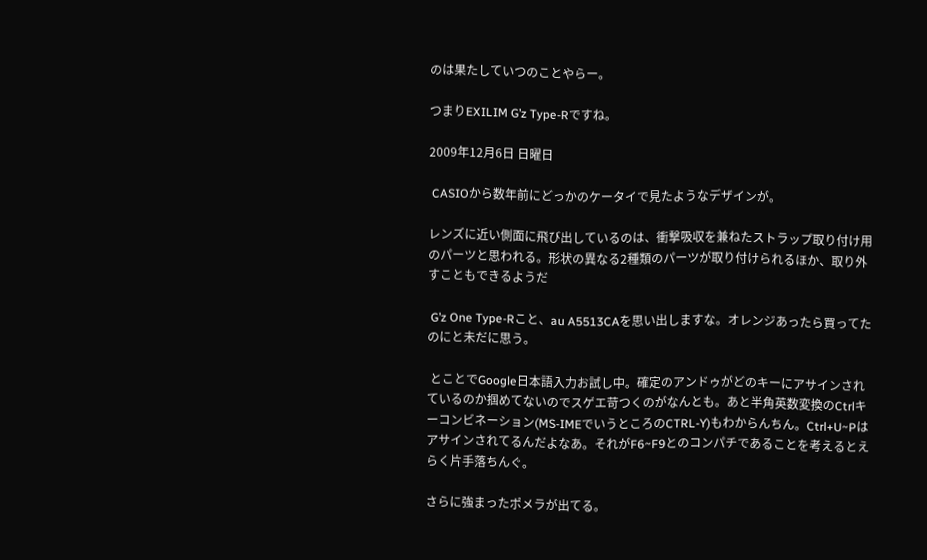のは果たしていつのことやらー。

つまりEXILIM G’z Type-Rですね。

2009年12月6日 日曜日

 CASIOから数年前にどっかのケータイで見たようなデザインが。

レンズに近い側面に飛び出しているのは、衝撃吸収を兼ねたストラップ取り付け用のパーツと思われる。形状の異なる2種類のパーツが取り付けられるほか、取り外すこともできるようだ

 G’z One Type-Rこと、au A5513CAを思い出しますな。オレンジあったら買ってたのにと未だに思う。

 とことでGoogle日本語入力お試し中。確定のアンドゥがどのキーにアサインされているのか掴めてないのでスゲエ苛つくのがなんとも。あと半角英数変換のCtrlキーコンビネーション(MS-IMEでいうところのCTRL-Y)もわからんちん。Ctrl+U~Pはアサインされてるんだよなあ。それがF6~F9とのコンパチであることを考えるとえらく片手落ちんぐ。

さらに強まったポメラが出てる。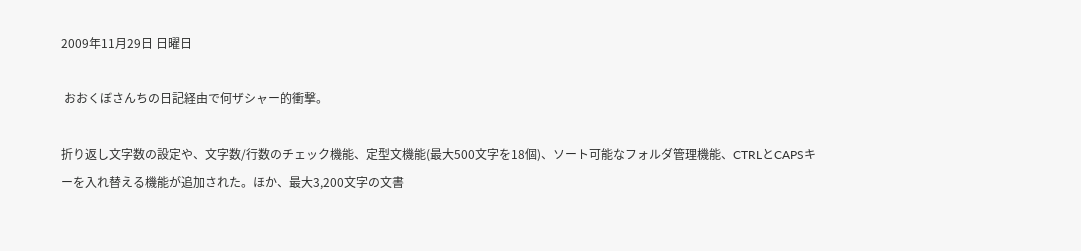2009年11月29日 日曜日

 おおくぼさんちの日記経由で何ザシャー的衝撃。

折り返し文字数の設定や、文字数/行数のチェック機能、定型文機能(最大500文字を18個)、ソート可能なフォルダ管理機能、CTRLとCAPSキーを入れ替える機能が追加された。ほか、最大3,200文字の文書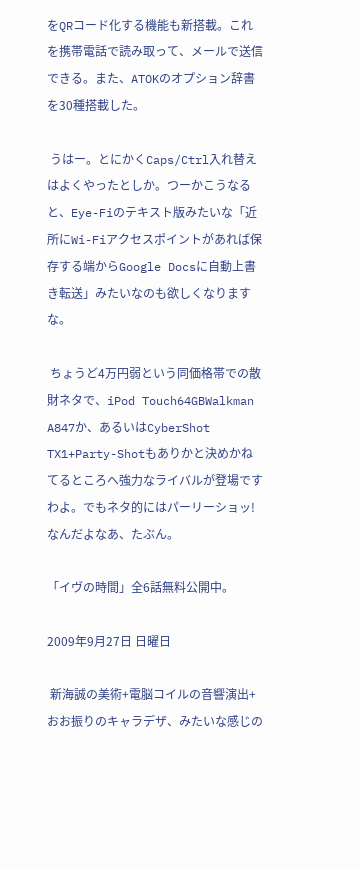をQRコード化する機能も新搭載。これを携帯電話で読み取って、メールで送信できる。また、ATOKのオプション辞書を30種搭載した。

 うはー。とにかくCaps/Ctrl入れ替えはよくやったとしか。つーかこうなると、Eye-Fiのテキスト版みたいな「近所にWi-Fiアクセスポイントがあれば保存する端からGoogle Docsに自動上書き転送」みたいなのも欲しくなりますな。

 ちょうど4万円弱という同価格帯での散財ネタで、iPod Touch64GBWalkman A847か、あるいはCyberShot TX1+Party-Shotもありかと決めかねてるところへ強力なライバルが登場ですわよ。でもネタ的にはパーリーショッ!なんだよなあ、たぶん。

「イヴの時間」全6話無料公開中。

2009年9月27日 日曜日

 新海誠の美術+電脳コイルの音響演出+おお振りのキャラデザ、みたいな感じの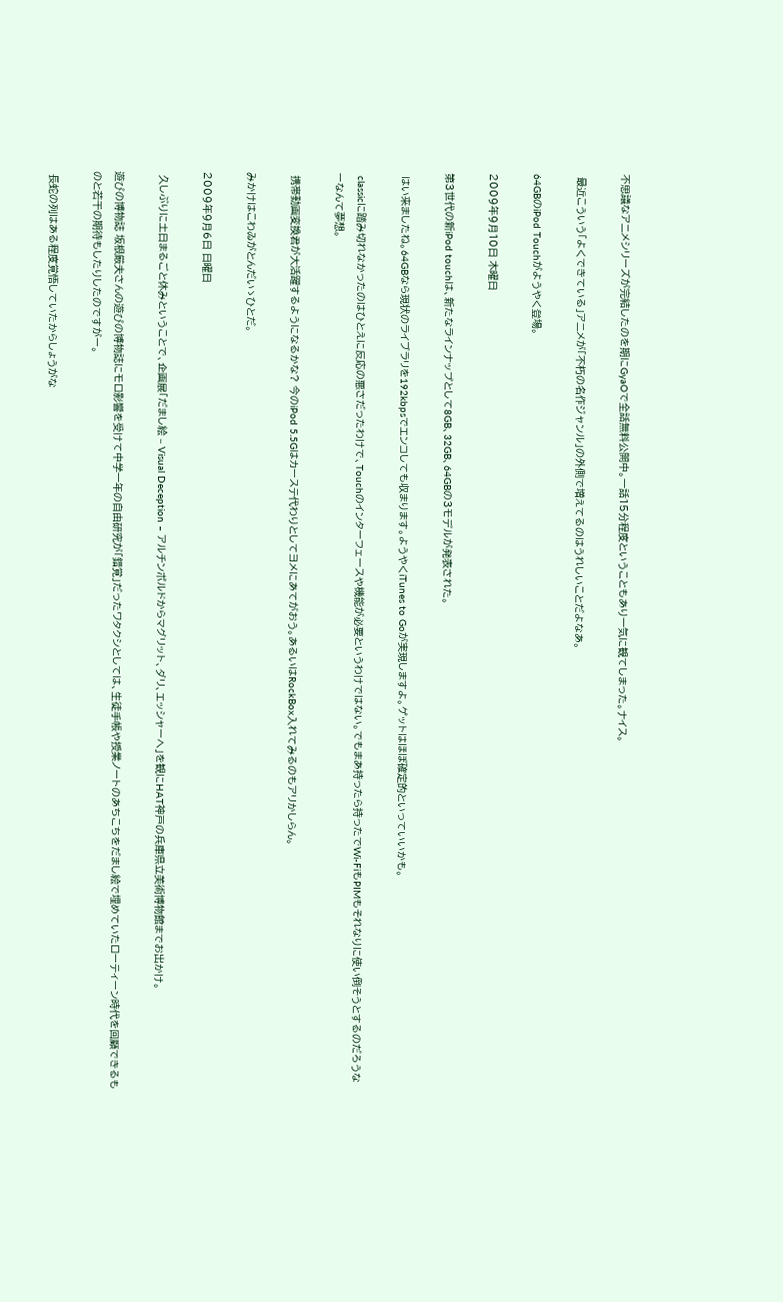不思議なアニメシリーズが完結したのを期にGyaOで全話無料公開中。一話15分程度ということもあり一気に観てしまった。ナイス。

 最近こういう「よくできている」アニメが「不朽の名作ジャンル」の外側で増えてるのはうれしいことだよなあ。

64GBのiPod Touchがようやく登場。

2009年9月10日 木曜日

第3世代の新iPod touchは、新たなラインナップとして8GB、32GB、64GBの3モデルが発表された。

 はい来ましたね。64GBなら現状のライブラリを192kbpsでエンコしても収まります。ようやくiTunes to Goが実現しますよ。ゲットはほぼ確定的といっていいかも。

 classicに踏み切れなかったのはひとえに反応の悪さだったわけで、Touchのインターフェースや機能が必要というわけではない。でもまあ持ったら持ったでWi-FiもPIMもそれなりに使い倒そうとするのだろうなーなんて夢想。

 携帯動画変換君が大活躍するようになるかな? 今のiPod 5.5Gはカーステ代わりとしてヨメにあてがおう。あるいはRockBox入れてみるのもアリかしらん。

みかけはこわゐがとんだいゝひとだ。

2009年9月6日 日曜日

 久しぶりに土日まるごと休みということで、企画展「だまし絵 – Visual Deception – アルチンボルドからマグリット、ダリ、エッシャーへ」を観にHAT神戸の兵庫県立美術博物館までお出かけ。

遊びの博物誌 坂根厳夫さんの遊びの博物誌にモロ影響を受けて中学一年の自由研究が「錯覚」だったワタクシとしては、生徒手帳や授業ノートのあちこちをだまし絵で埋めていたローティーン時代を回顧できるものと若干の期待もしたりしたのですがー。

 長蛇の列はある程度覚悟していたからしょうがな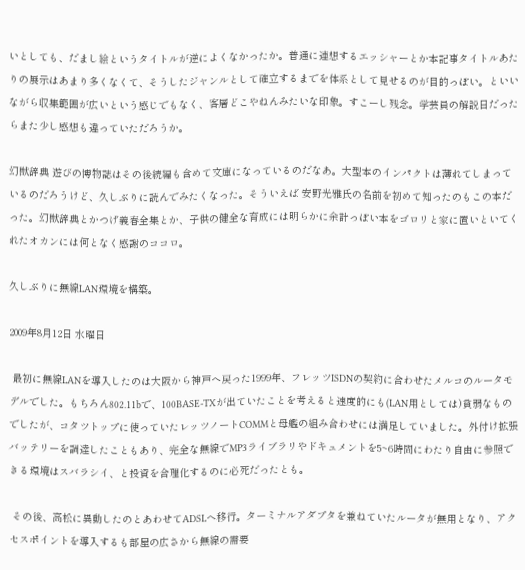いとしても、だまし絵というタイトルが逆によくなかったか。普通に連想するエッシャーとか本記事タイトルあたりの展示はあまり多くなくて、そうしたジャンルとして確立するまでを体系として見せるのが目的っぽい。といいながら収集範囲が広いという感じでもなく、客層どこやねんみたいな印象。すこーし残念。学芸員の解説日だったらまた少し感想も違っていただろうか。

幻獣辞典 遊びの博物誌はその後続編も含めて文庫になっているのだなあ。大型本のインパクトは薄れてしまっているのだろうけど、久しぶりに読んでみたくなった。そういえば 安野光雅氏の名前を初めて知ったのもこの本だった。幻獣辞典とかつげ義春全集とか、子供の健全な育成には明らかに余計っぽい本をゴロリと家に置いといてくれたオカンには何となく感謝のココロ。

久しぶりに無線LAN環境を構築。

2009年8月12日 水曜日

 最初に無線LANを導入したのは大阪から神戸へ戻った1999年、フレッツISDNの契約に合わせたメルコのルータモデルでした。もちろん802.11bで、100BASE-TXが出ていたことを考えると速度的にも(LAN用としては)貧弱なものでしたが、コタツトップに使っていたレッツノートCOMMと母艦の組み合わせには満足していました。外付け拡張バッテリーを調達したこともあり、完全な無線でMP3ライブラリやドキュメントを5~6時間にわたり自由に参照できる環境はスバラシイ、と投資を合理化するのに必死だったとも。

 その後、高松に異動したのとあわせてADSLへ移行。ターミナルアダプタを兼ねていたルータが無用となり、アクセスポイントを導入するも部屋の広さから無線の需要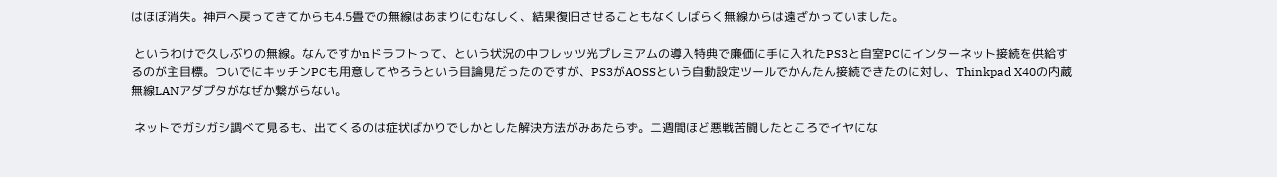はほぼ消失。神戸へ戻ってきてからも4.5畳での無線はあまりにむなしく、結果復旧させることもなくしばらく無線からは遠ざかっていました。

 というわけで久しぶりの無線。なんですかnドラフトって、という状況の中フレッツ光プレミアムの導入特典で廉価に手に入れたPS3と自室PCにインターネット接続を供給するのが主目標。ついでにキッチンPCも用意してやろうという目論見だったのですが、PS3がAOSSという自動設定ツールでかんたん接続できたのに対し、Thinkpad X40の内蔵無線LANアダプタがなぜか繋がらない。

 ネットでガシガシ調べて見るも、出てくるのは症状ばかりでしかとした解決方法がみあたらず。二週間ほど悪戦苦闘したところでイヤにな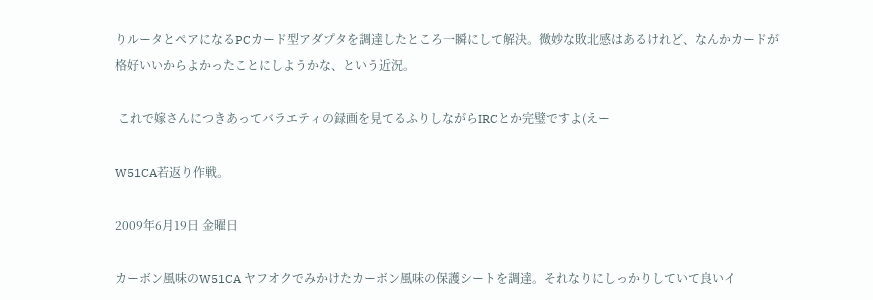りルータとペアになるPCカード型アダプタを調達したところ一瞬にして解決。微妙な敗北感はあるけれど、なんかカードが格好いいからよかったことにしようかな、という近況。

 これで嫁さんにつきあってバラエティの録画を見てるふりしながらIRCとか完璧ですよ(えー

W51CA若返り作戦。

2009年6月19日 金曜日

カーボン風味のW51CA ヤフオクでみかけたカーボン風味の保護シートを調達。それなりにしっかりしていて良いイ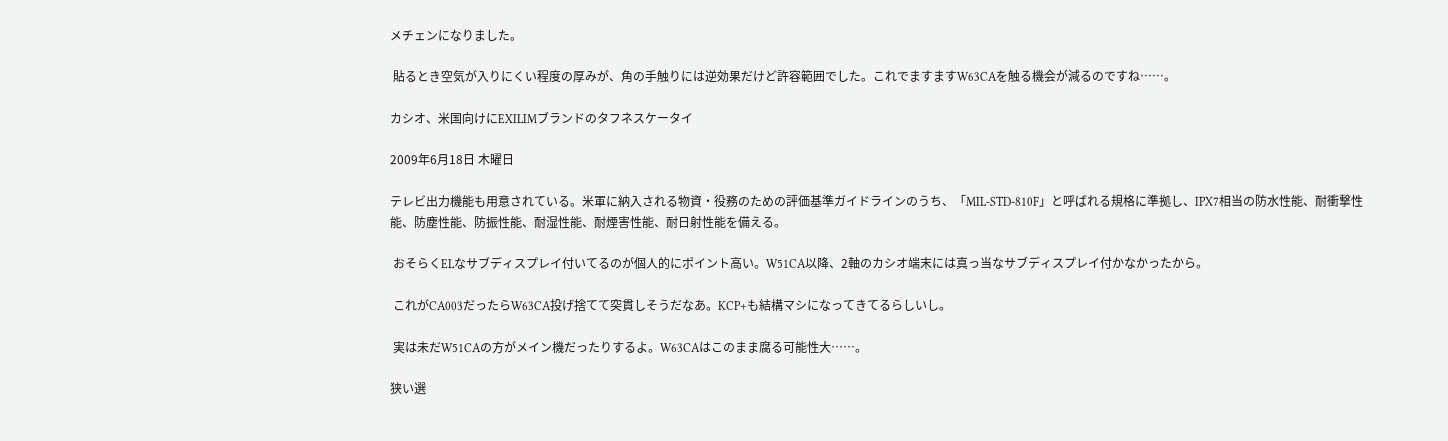メチェンになりました。

 貼るとき空気が入りにくい程度の厚みが、角の手触りには逆効果だけど許容範囲でした。これでますますW63CAを触る機会が減るのですね……。

カシオ、米国向けにEXILIMブランドのタフネスケータイ

2009年6月18日 木曜日

テレビ出力機能も用意されている。米軍に納入される物資・役務のための評価基準ガイドラインのうち、「MIL-STD-810F」と呼ばれる規格に準拠し、IPX7相当の防水性能、耐衝撃性能、防塵性能、防振性能、耐湿性能、耐煙害性能、耐日射性能を備える。

 おそらくELなサブディスプレイ付いてるのが個人的にポイント高い。W51CA以降、2軸のカシオ端末には真っ当なサブディスプレイ付かなかったから。

 これがCA003だったらW63CA投げ捨てて突貫しそうだなあ。KCP+も結構マシになってきてるらしいし。

 実は未だW51CAの方がメイン機だったりするよ。W63CAはこのまま腐る可能性大……。

狭い選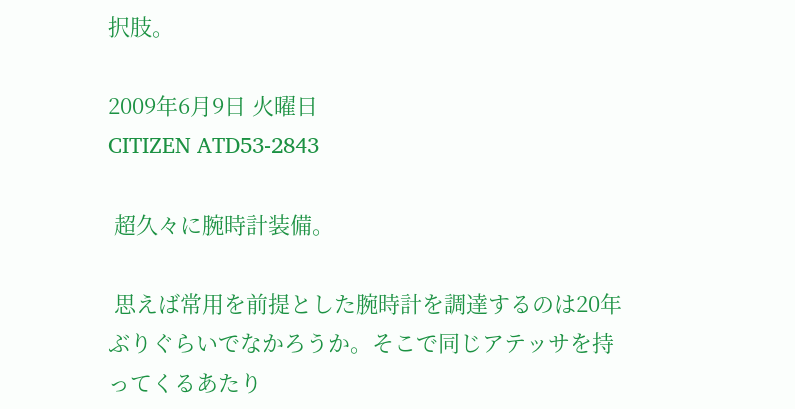択肢。

2009年6月9日 火曜日
CITIZEN ATD53-2843

 超久々に腕時計装備。

 思えば常用を前提とした腕時計を調達するのは20年ぶりぐらいでなかろうか。そこで同じアテッサを持ってくるあたり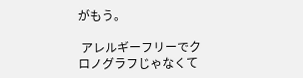がもう。

 アレルギーフリーでクロノグラフじゃなくて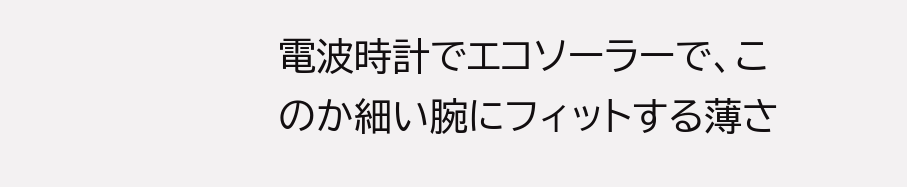電波時計でエコソーラーで、このか細い腕にフィットする薄さ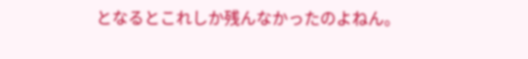となるとこれしか残んなかったのよねん。